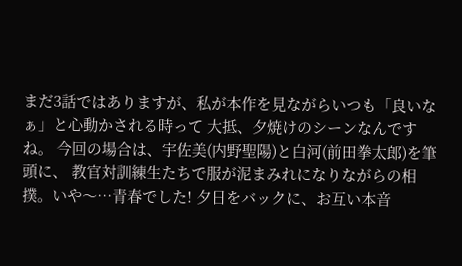まだ3話ではありますが、私が本作を見ながらいつも「良いなぁ」と心動かされる時って 大抵、夕焼けのシーンなんですね。 今回の場合は、宇佐美(内野聖陽)と白河(前田拳太郎)を筆頭に、 教官対訓練生たちで服が泥まみれになりながらの相撲。いや〜…青春でした! 夕日をバックに、お互い本音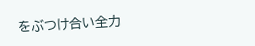をぶつけ合い全力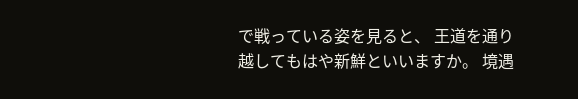で戦っている姿を見ると、 王道を通り越してもはや新鮮といいますか。 境遇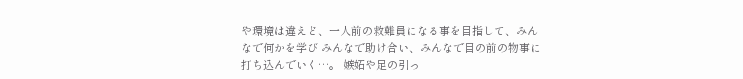や環境は違えど、一人前の救難員になる事を目指して、みんなで何かを学び みんなで助け合い、みんなで目の前の物事に打ち込んでいく…。 嫉妬や足の引っ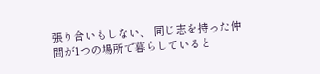張り合いもしない、 同じ志を持った仲間が1つの場所で暮らしていると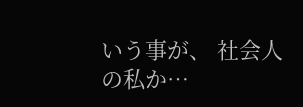いう事が、 社会人の私か…